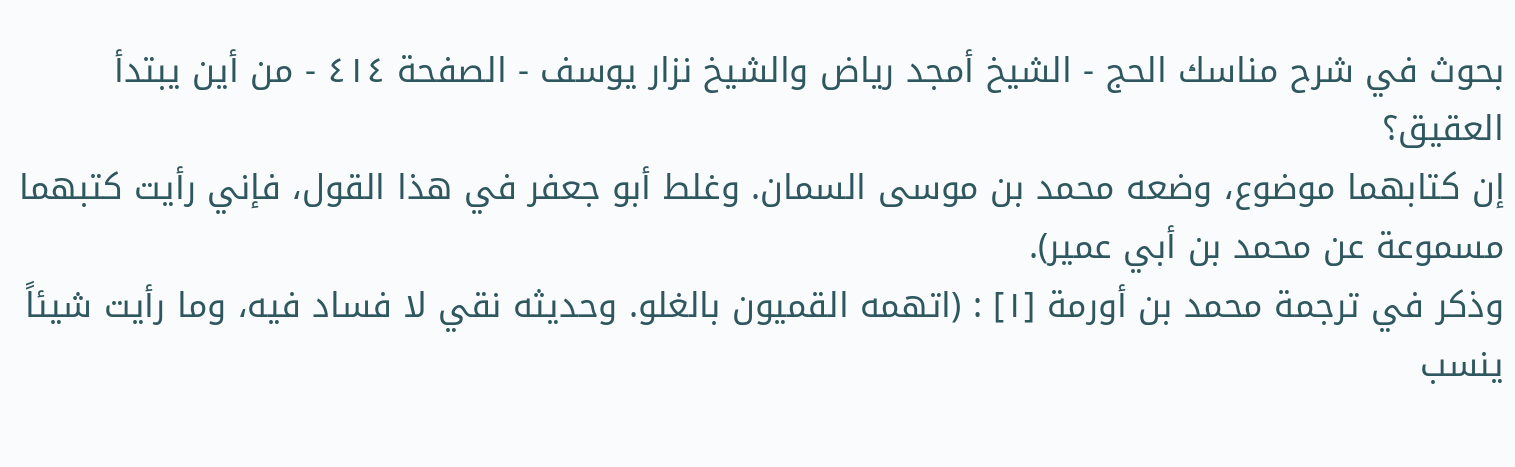بحوث في شرح مناسك الحج - الشيخ أمجد رياض والشيخ نزار يوسف - الصفحة ٤١٤ - من أين يبتدأ العقيق؟
إن كتابهما موضوع، وضعه محمد بن موسى السمان. وغلط أبو جعفر في هذا القول، فإني رأيت كتبهما مسموعة عن محمد بن أبي عمير).
وذكر في ترجمة محمد بن أورمة [١] : (اتهمه القميون بالغلو. وحديثه نقي لا فساد فيه، وما رأيت شيئاً ينسب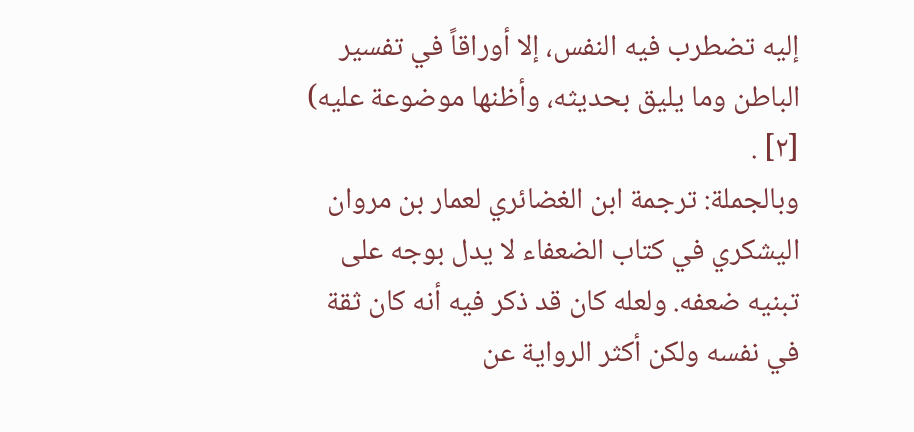إليه تضطرب فيه النفس، إلا أوراقاً في تفسير الباطن وما يليق بحديثه، وأظنها موضوعة عليه) [٢] .
وبالجملة: ترجمة ابن الغضائري لعمار بن مروان اليشكري في كتاب الضعفاء لا يدل بوجه على تبنيه ضعفه. ولعله كان قد ذكر فيه أنه كان ثقة في نفسه ولكن أكثر الرواية عن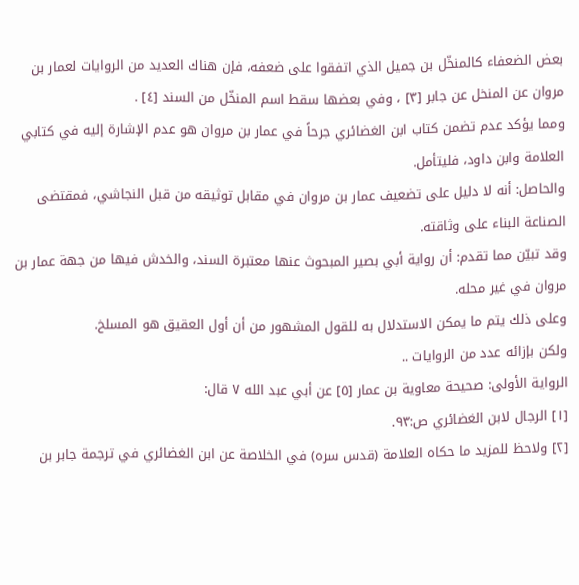بعض الضعفاء كالمنخّل بن جميل الذي اتفقوا على ضعفه، فإن هناك العديد من الروايات لعمار بن مروان عن المنخل عن جابر [٣] ، وفي بعضها سقط اسم المنخّل من السند [٤] .
ومما يؤكد عدم تضمن كتاب ابن الغضائري جرحاً في عمار بن مروان هو عدم الإشارة إليه في كتابي العلامة وابن داود، فليتأمل.
والحاصل: أنه لا دليل على تضعيف عمار بن مروان في مقابل توثيقه من قبل النجاشي، فمقتضى الصناعة البناء على وثاقته.
وقد تبيّن مما تقدم: أن رواية أبي بصير المبحوث عنها معتبرة السند، والخدش فيها من جهة عمار بن مروان في غير محله.
وعلى ذلك يتم ما يمكن الاستدلال به للقول المشهور من أن أول العقيق هو المسلخ.
ولكن بإزائه عدد من الروايات ..
الرواية الأولى: صحيحة معاوية بن عمار [٥] عن أبي عبد الله ٧ قال:
[١] الرجال لابن الغضائري ص:٩٣.
[٢] ولاحظ للمزيد ما حكاه العلامة (قدس سره) في الخلاصة عن ابن الغضائري في ترجمة جابر بن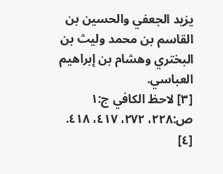يزيد الجعفي والحسين بن القاسم بن محمد وليث بن البختري وهشام بن إبراهيم العباسي.
[٣] لاحظ الكافي ج:١ ص:٢٢٨، ٢٧٢، ٤١٧، ٤١٨.
[٤]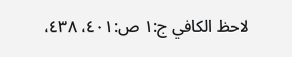لاحظ الكافي ج:١ ص:٤٠١، ٤٣٨،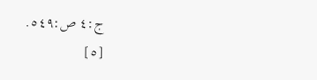ج:٤ ص:٥٤٩.
[٥]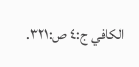الكافي ج:٤ ص:٣٢١.